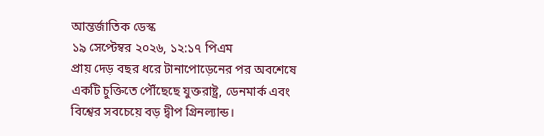আন্তর্জাতিক ডেস্ক
১৯ সেপ্টেম্বর ২০২৬, ১২:১৭ পিএম
প্রায় দেড় বছর ধরে টানাপোড়েনের পর অবশেষে একটি চুক্তিতে পৌঁছেছে যুক্তরাষ্ট্র, ডেনমার্ক এবং বিশ্বের সবচেয়ে বড় দ্বীপ গ্রিনল্যান্ড।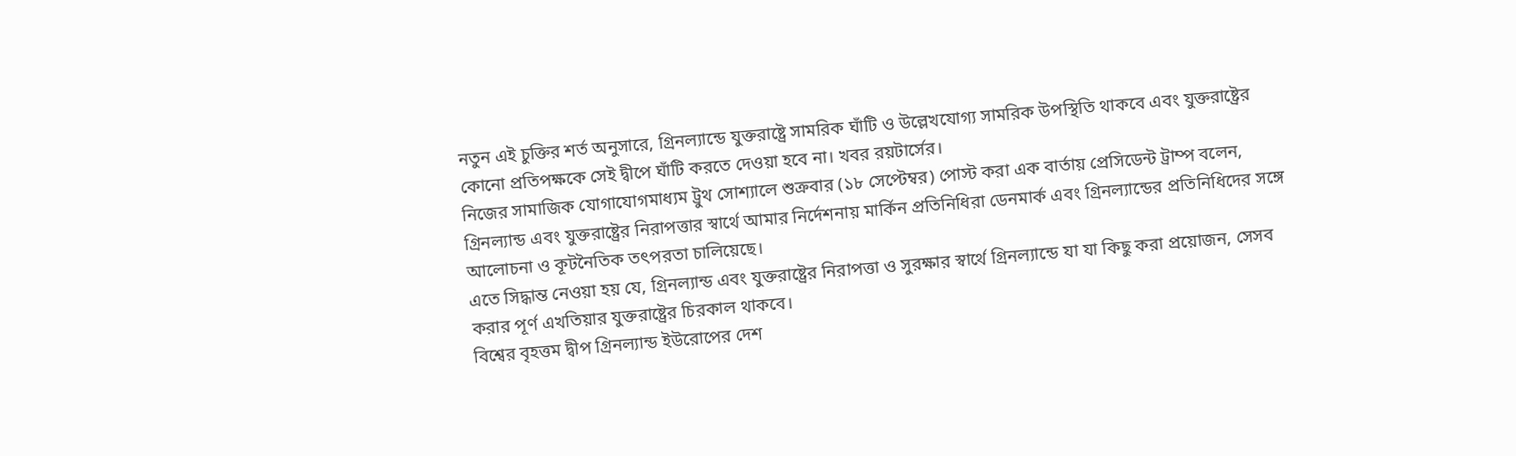নতুন এই চুক্তির শর্ত অনুসারে, গ্রিনল্যান্ডে যুক্তরাষ্ট্রে সামরিক ঘাঁটি ও উল্লেখযোগ্য সামরিক উপস্থিতি থাকবে এবং যুক্তরাষ্ট্রের কোনো প্রতিপক্ষকে সেই দ্বীপে ঘাঁটি করতে দেওয়া হবে না। খবর রয়টার্সের।
নিজের সামাজিক যোগাযোগমাধ্যম ট্রুথ সোশ্যালে শুক্রবার (১৮ সেপ্টেম্বর) পোস্ট করা এক বার্তায় প্রেসিডেন্ট ট্রাম্প বলেন, গ্রিনল্যান্ড এবং যুক্তরাষ্ট্রের নিরাপত্তার স্বার্থে আমার নির্দেশনায় মার্কিন প্রতিনিধিরা ডেনমার্ক এবং গ্রিনল্যান্ডের প্রতিনিধিদের সঙ্গে আলোচনা ও কূটনৈতিক তৎপরতা চালিয়েছে।
এতে সিদ্ধান্ত নেওয়া হয় যে, গ্রিনল্যান্ড এবং যুক্তরাষ্ট্রের নিরাপত্তা ও সুরক্ষার স্বার্থে গ্রিনল্যান্ডে যা যা কিছু করা প্রয়োজন, সেসব করার পূর্ণ এখতিয়ার যুক্তরাষ্ট্রের চিরকাল থাকবে।
বিশ্বের বৃহত্তম দ্বীপ গ্রিনল্যান্ড ইউরোপের দেশ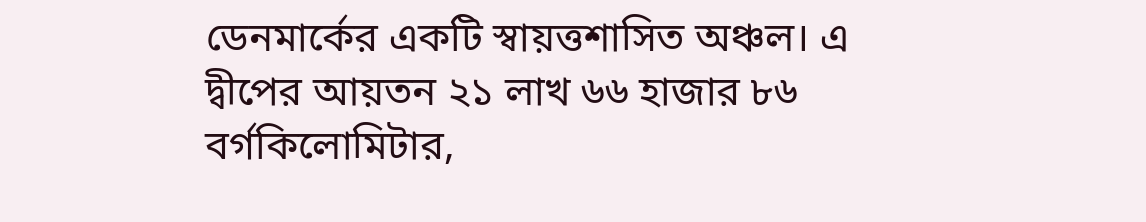ডেনমার্কের একটি স্বায়ত্তশাসিত অঞ্চল। এ দ্বীপের আয়তন ২১ লাখ ৬৬ হাজার ৮৬ বর্গকিলোমিটার,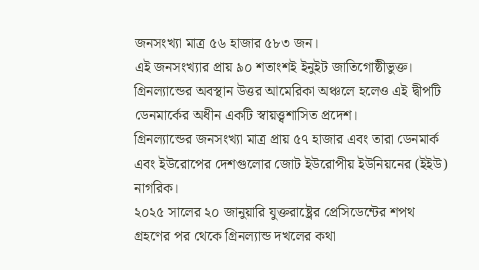জনসংখ্যা মাত্র ৫৬ হাজার ৫৮৩ জন।
এই জনসংখ্যার প্রায় ৯০ শতাংশই ইনুইট জাতিগোষ্ঠীভুক্ত। গ্রিনল্যান্ডের অবস্থান উত্তর আমেরিকা অঞ্চলে হলেও এই দ্বীপটি ডেনমার্কের অধীন একটি স্বায়ত্ত্বশাসিত প্রদেশ।
গ্রিনল্যান্ডের জনসংখ্যা মাত্র প্রায় ৫৭ হাজার এবং তারা ডেনমার্ক এবং ইউরোপের দেশগুলোর জোট ইউরোপীয় ইউনিয়নের (ইইউ) নাগরিক।
২০২৫ সালের ২০ জানুয়ারি যুক্তরাষ্ট্রের প্রেসিডেন্টের শপথ গ্রহণের পর থেকে গ্রিনল্যান্ড দখলের কথা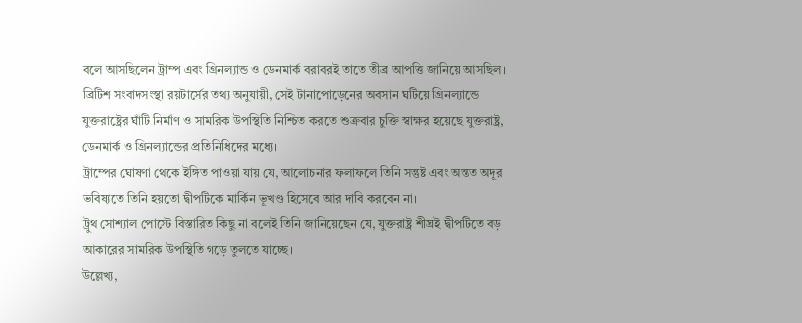বলে আসছিলেন ট্রাম্প এবং গ্রিনল্যান্ড ও ডেনমার্ক বরাবরই তাতে তীব্র আপত্তি জানিয়ে আসছিল।
ব্রিটিশ সংবাদসংস্থা রয়টার্সের তথ্য অনুযায়ী, সেই টানাপোড়েনের অবসান ঘটিয়ে গ্রিনল্যান্ডে যুক্তরাষ্ট্রের ঘাঁটি নির্মাণ ও সামরিক উপস্থিতি নিশ্চিত করতে শুক্রবার চুক্তি স্বাক্ষর হয়েছে যুক্তরাষ্ট্র, ডেনমার্ক ও গ্রিনল্যান্ডের প্রতিনিধিদের মধ্যে।
ট্রাম্পের ঘোষণা থেকে ইঙ্গিত পাওয়া যায় যে, আলোচনার ফলাফলে তিনি সন্তুষ্ট এবং অন্তত অদূর ভবিষ্যতে তিনি হয়তো দ্বীপটিকে মার্কিন ভূখণ্ড হিসেবে আর দাবি করবেন না।
ট্রুথ সোশ্যাল পোস্টে বিস্তারিত কিছু না বলেই তিনি জানিয়েছেন যে, যুক্তরাষ্ট্র শীঘ্রই দ্বীপটিতে বড় আকারের সামরিক উপস্থিতি গড়ে তুলতে যাচ্ছে।
উল্লেখ্য,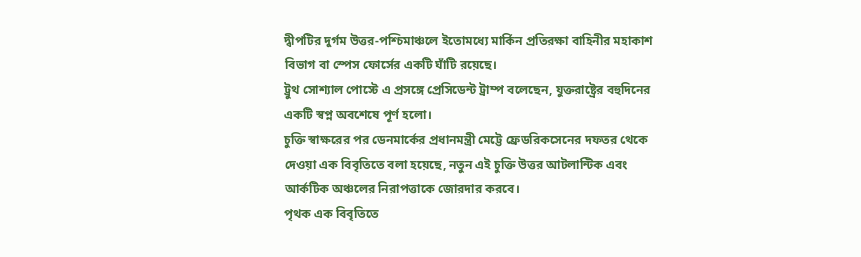দ্বীপটির দুর্গম উত্তর-পশ্চিমাঞ্চলে ইতোমধ্যে মার্কিন প্রতিরক্ষা বাহিনীর মহাকাশ বিভাগ বা স্পেস ফোর্সের একটি ঘাঁটি রয়েছে।
ট্রুথ সোশ্যাল পোস্টে এ প্রসঙ্গে প্রেসিডেন্ট ট্রাম্প বলেছেন, যুক্তরাষ্ট্রের বহুদিনের একটি স্বপ্ন অবশেষে পূর্ণ হলো।
চুক্তি স্বাক্ষরের পর ডেনমার্কের প্রধানমন্ত্রী মেট্টে ফ্রেডরিকসেনের দফতর থেকে দেওয়া এক বিবৃতিতে বলা হয়েছে, নতুন এই চুক্তি উত্তর আটলান্টিক এবং আর্কটিক অঞ্চলের নিরাপত্তাকে জোরদার করবে।
পৃথক এক বিবৃতিতে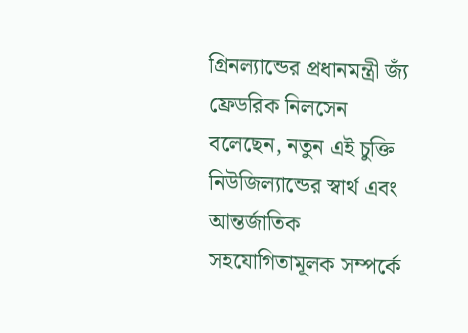গ্রিনল্যান্ডের প্রধানমন্ত্রী জ্যঁ ফ্রেডরিক নিলসেন বলেছেন, নতুন এই চুক্তি নিউজিল্যান্ডের স্বার্থ এবং আন্তর্জাতিক সহযোগিতামূলক সম্পর্কে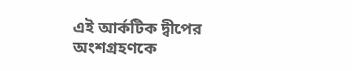এই আর্কটিক দ্বীপের অংশগ্রহণকে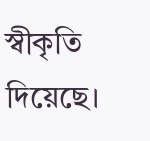স্বীকৃতি দিয়েছে।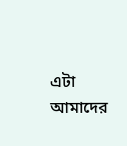এটা আমাদের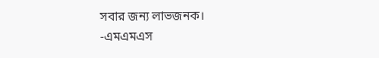সবার জন্য লাভজনক।
-এমএমএস